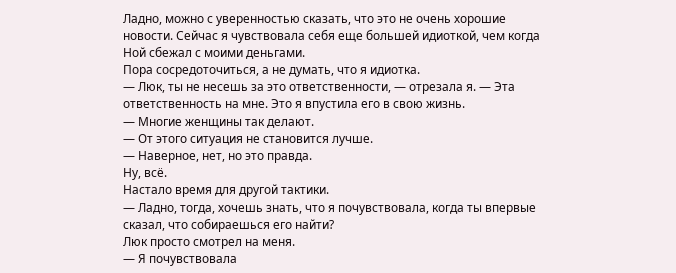Ладно, можно с уверенностью сказать, что это не очень хорошие новости. Сейчас я чувствовала себя еще большей идиоткой, чем когда Ной сбежал с моими деньгами.
Пора сосредоточиться, а не думать, что я идиотка.
— Люк, ты не несешь за это ответственности, — отрезала я. — Эта ответственность на мне. Это я впустила его в свою жизнь.
— Многие женщины так делают.
— От этого ситуация не становится лучше.
— Наверное, нет, но это правда.
Ну, всё.
Настало время для другой тактики.
— Ладно, тогда, хочешь знать, что я почувствовала, когда ты впервые сказал, что собираешься его найти?
Люк просто смотрел на меня.
— Я почувствовала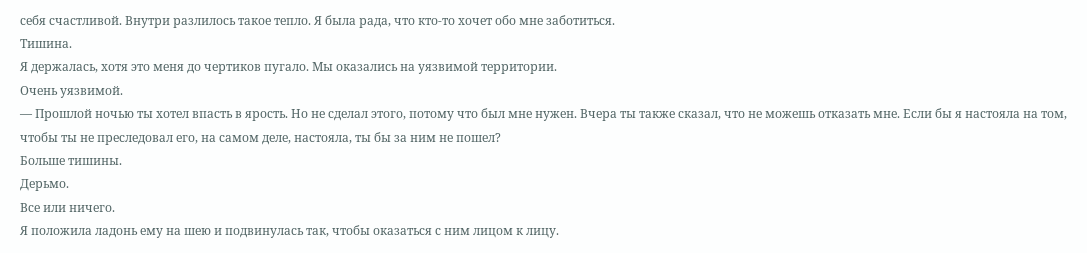себя счастливой. Внутри разлилось такое тепло. Я была рада, что кто-то хочет обо мне заботиться.
Тишина.
Я держалась, хотя это меня до чертиков пугало. Мы оказались на уязвимой территории.
Очень уязвимой.
— Прошлой ночью ты хотел впасть в ярость. Но не сделал этого, потому что был мне нужен. Вчера ты также сказал, что не можешь отказать мне. Если бы я настояла на том, чтобы ты не преследовал его, на самом деле, настояла, ты бы за ним не пошел?
Больше тишины.
Дерьмо.
Все или ничего.
Я положила ладонь ему на шею и подвинулась так, чтобы оказаться с ним лицом к лицу.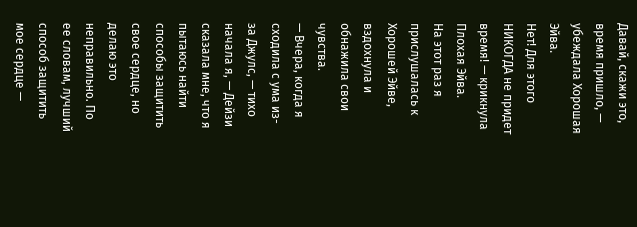Давай, скажи это, время пришло, — убеждала Хорошая Эйва.
Нет! Для этого НИКОГДА не придет время! — крикнула Плохая Эйва.
На этот раз я прислушалась к Хорошей Эйве, вздохнула и обнажила свои чувства.
— Вчера, когда я сходила с ума из-за Джулс, — тихо начала я, — Дейзи сказала мне, что я пытаюсь найти способы защитить свое сердце, но делаю это неправильно. По ее словам, лучший способ защитить мое сердце —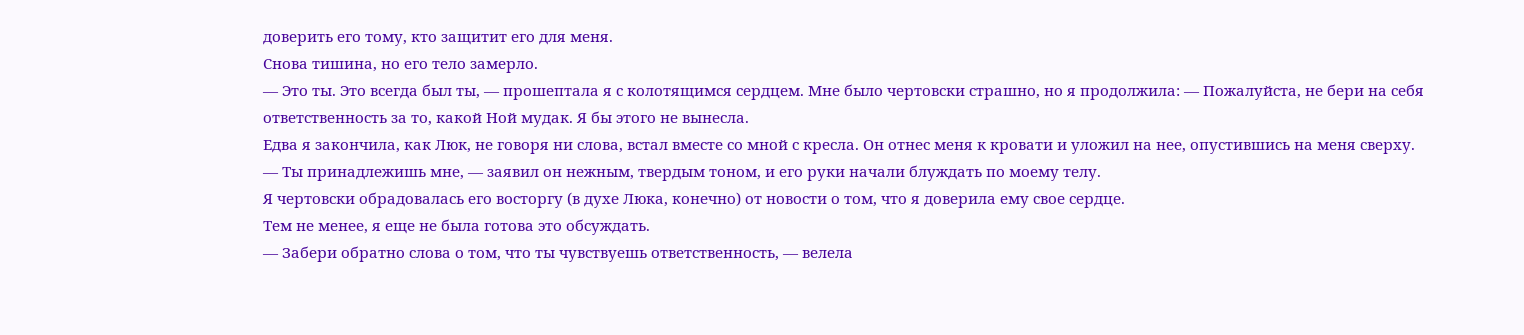доверить его тому, кто защитит его для меня.
Снова тишина, но его тело замерло.
— Это ты. Это всегда был ты, — прошептала я с колотящимся сердцем. Мне было чертовски страшно, но я продолжила: — Пожалуйста, не бери на себя ответственность за то, какой Ной мудак. Я бы этого не вынесла.
Едва я закончила, как Люк, не говоря ни слова, встал вместе со мной с кресла. Он отнес меня к кровати и уложил на нее, опустившись на меня сверху.
— Ты принадлежишь мне, — заявил он нежным, твердым тоном, и его руки начали блуждать по моему телу.
Я чертовски обрадовалась его восторгу (в духе Люка, конечно) от новости о том, что я доверила ему свое сердце.
Тем не менее, я еще не была готова это обсуждать.
— Забери обратно слова о том, что ты чувствуешь ответственность, — велела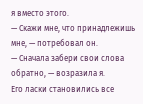я вместо этого.
— Скажи мне, что принадлежишь мне, — потребовал он.
— Сначала забери свои слова обратно, — возразила я.
Его ласки становились все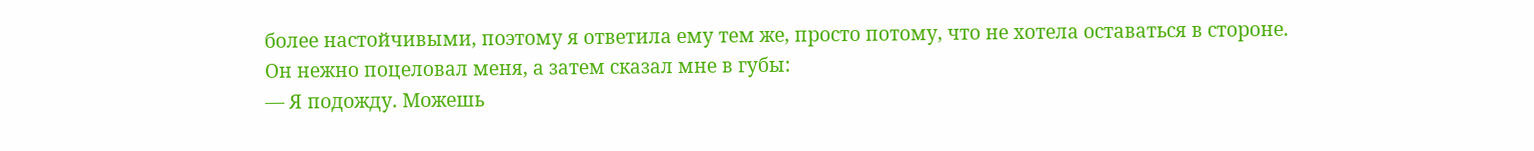более настойчивыми, поэтому я ответила ему тем же, просто потому, что не хотела оставаться в стороне.
Он нежно поцеловал меня, а затем сказал мне в губы:
— Я подожду. Можешь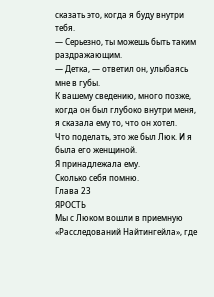сказать это, когда я буду внутри тебя.
— Серьезно, ты можешь быть таким раздражающим.
— Детка, — ответил он, улыбаясь мне в губы.
К вашему сведению, много позже, когда он был глубоко внутри меня, я сказала ему то, что он хотел.
Что поделать, это же был Люк. И я была его женщиной.
Я принадлежала ему.
Сколько себя помню.
Глава 23
ЯРОСТЬ
Мы с Люком вошли в приемную «Расследований Найтингейла», где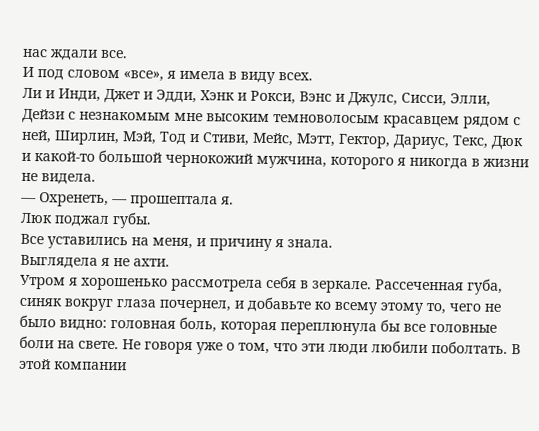нас ждали все.
И под словом «все», я имела в виду всех.
Ли и Инди, Джет и Эдди, Хэнк и Рокси, Вэнс и Джулс, Сисси, Элли, Дейзи с незнакомым мне высоким темноволосым красавцем рядом с ней, Ширлин, Мэй, Тод и Стиви, Мейс, Мэтт, Гектор, Дариус, Текс, Дюк и какой-то большой чернокожий мужчина, которого я никогда в жизни не видела.
— Охренеть, — прошептала я.
Люк поджал губы.
Все уставились на меня, и причину я знала.
Выглядела я не ахти.
Утром я хорошенько рассмотрела себя в зеркале. Рассеченная губа, синяк вокруг глаза почернел, и добавьте ко всему этому то, чего не было видно: головная боль, которая переплюнула бы все головные боли на свете. Не говоря уже о том, что эти люди любили поболтать. В этой компании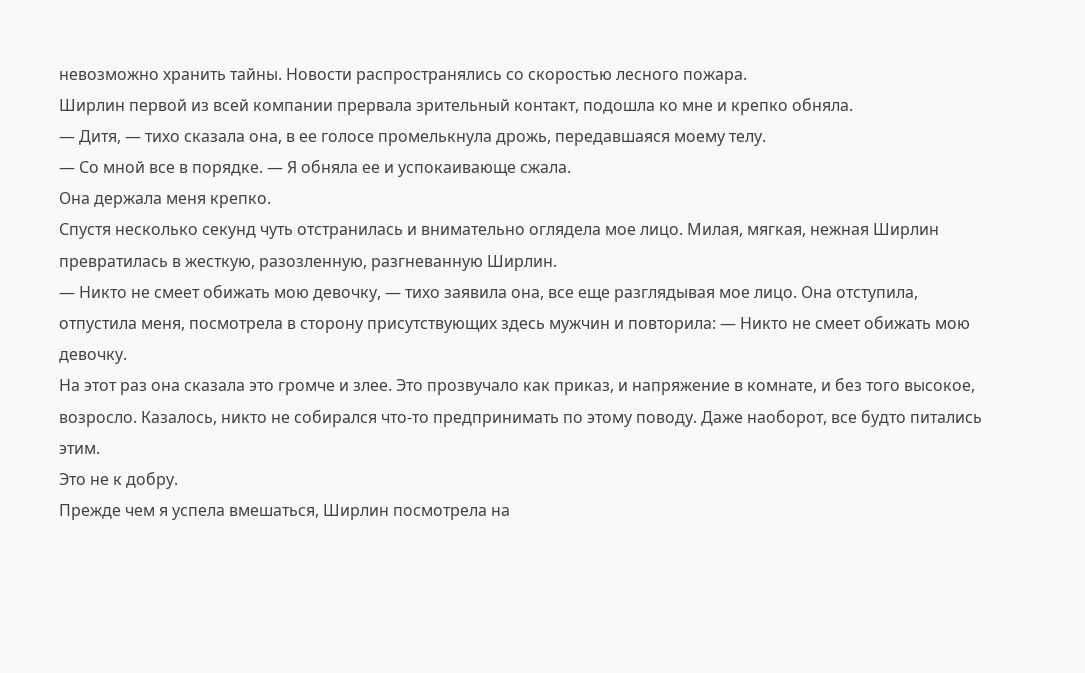невозможно хранить тайны. Новости распространялись со скоростью лесного пожара.
Ширлин первой из всей компании прервала зрительный контакт, подошла ко мне и крепко обняла.
— Дитя, — тихо сказала она, в ее голосе промелькнула дрожь, передавшаяся моему телу.
— Со мной все в порядке. — Я обняла ее и успокаивающе сжала.
Она держала меня крепко.
Спустя несколько секунд чуть отстранилась и внимательно оглядела мое лицо. Милая, мягкая, нежная Ширлин превратилась в жесткую, разозленную, разгневанную Ширлин.
— Никто не смеет обижать мою девочку, — тихо заявила она, все еще разглядывая мое лицо. Она отступила, отпустила меня, посмотрела в сторону присутствующих здесь мужчин и повторила: — Никто не смеет обижать мою девочку.
На этот раз она сказала это громче и злее. Это прозвучало как приказ, и напряжение в комнате, и без того высокое, возросло. Казалось, никто не собирался что-то предпринимать по этому поводу. Даже наоборот, все будто питались этим.
Это не к добру.
Прежде чем я успела вмешаться, Ширлин посмотрела на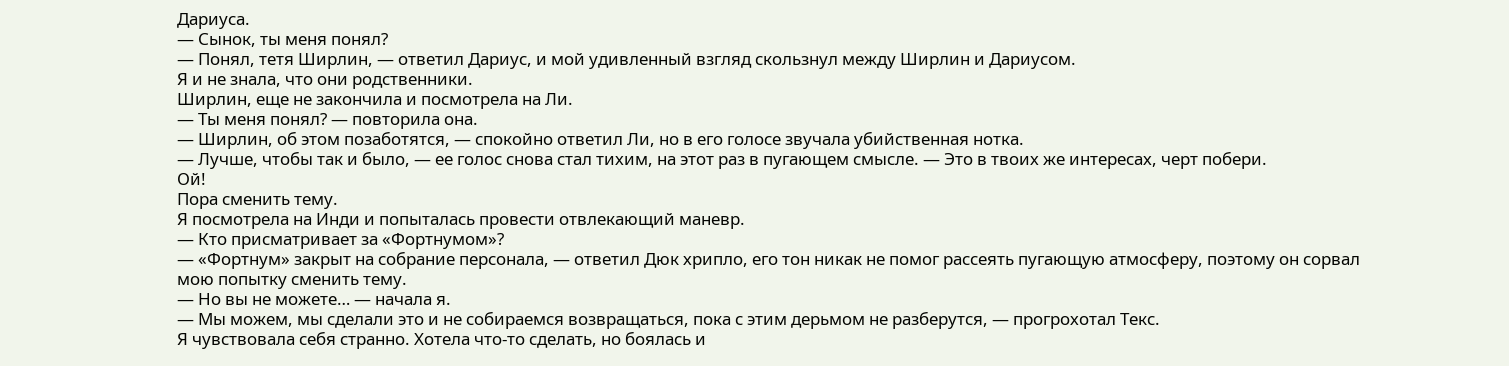Дариуса.
— Сынок, ты меня понял?
— Понял, тетя Ширлин, — ответил Дариус, и мой удивленный взгляд скользнул между Ширлин и Дариусом.
Я и не знала, что они родственники.
Ширлин, еще не закончила и посмотрела на Ли.
— Ты меня понял? — повторила она.
— Ширлин, об этом позаботятся, — спокойно ответил Ли, но в его голосе звучала убийственная нотка.
— Лучше, чтобы так и было, — ее голос снова стал тихим, на этот раз в пугающем смысле. — Это в твоих же интересах, черт побери.
Ой!
Пора сменить тему.
Я посмотрела на Инди и попыталась провести отвлекающий маневр.
— Кто присматривает за «Фортнумом»?
— «Фортнум» закрыт на собрание персонала, — ответил Дюк хрипло, его тон никак не помог рассеять пугающую атмосферу, поэтому он сорвал мою попытку сменить тему.
— Но вы не можете… — начала я.
— Мы можем, мы сделали это и не собираемся возвращаться, пока с этим дерьмом не разберутся, — прогрохотал Текс.
Я чувствовала себя странно. Хотела что-то сделать, но боялась и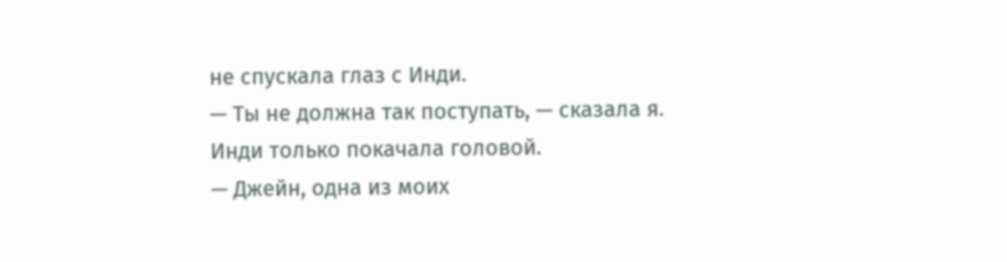не спускала глаз с Инди.
— Ты не должна так поступать, — сказала я.
Инди только покачала головой.
— Джейн, одна из моих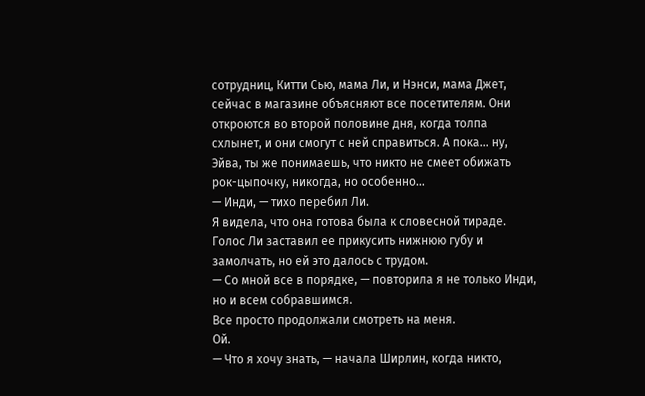сотрудниц, Китти Сью, мама Ли, и Нэнси, мама Джет, сейчас в магазине объясняют все посетителям. Они откроются во второй половине дня, когда толпа схлынет, и они смогут с ней справиться. А пока… ну, Эйва, ты же понимаешь, что никто не смеет обижать рок-цыпочку, никогда, но особенно…
— Инди, — тихо перебил Ли.
Я видела, что она готова была к словесной тираде. Голос Ли заставил ее прикусить нижнюю губу и замолчать, но ей это далось с трудом.
— Со мной все в порядке, — повторила я не только Инди, но и всем собравшимся.
Все просто продолжали смотреть на меня.
Ой.
— Что я хочу знать, — начала Ширлин, когда никто,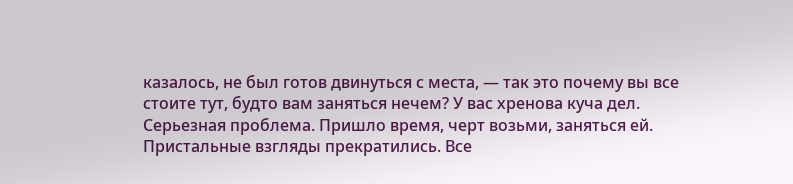казалось, не был готов двинуться с места, — так это почему вы все стоите тут, будто вам заняться нечем? У вас хренова куча дел. Серьезная проблема. Пришло время, черт возьми, заняться ей.
Пристальные взгляды прекратились. Все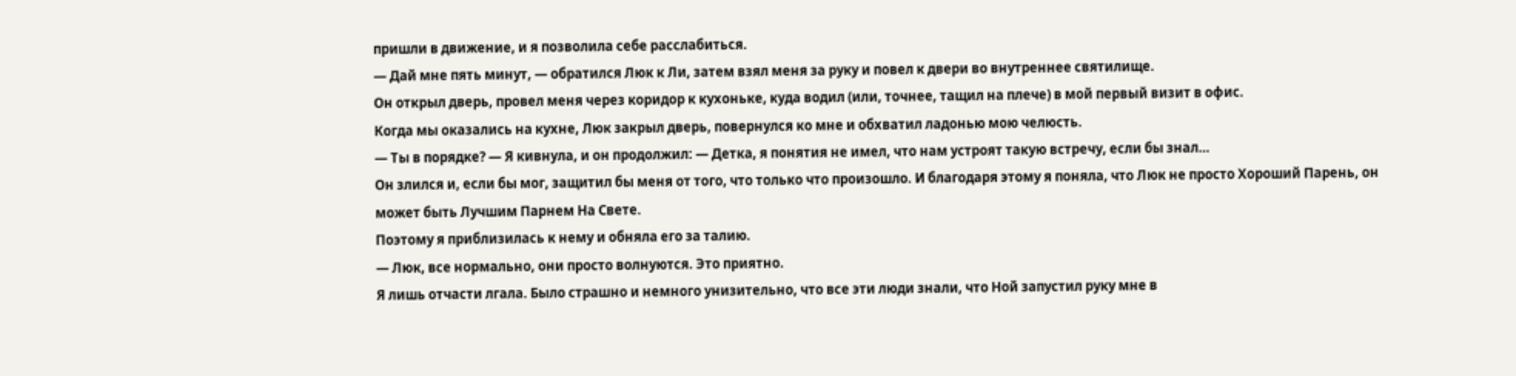пришли в движение, и я позволила себе расслабиться.
— Дай мне пять минут, — обратился Люк к Ли, затем взял меня за руку и повел к двери во внутреннее святилище.
Он открыл дверь, провел меня через коридор к кухоньке, куда водил (или, точнее, тащил на плече) в мой первый визит в офис.
Когда мы оказались на кухне, Люк закрыл дверь, повернулся ко мне и обхватил ладонью мою челюсть.
— Ты в порядке? — Я кивнула, и он продолжил: — Детка, я понятия не имел, что нам устроят такую встречу, если бы знал…
Он злился и, если бы мог, защитил бы меня от того, что только что произошло. И благодаря этому я поняла, что Люк не просто Хороший Парень, он может быть Лучшим Парнем На Свете.
Поэтому я приблизилась к нему и обняла его за талию.
— Люк, все нормально, они просто волнуются. Это приятно.
Я лишь отчасти лгала. Было страшно и немного унизительно, что все эти люди знали, что Ной запустил руку мне в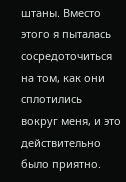штаны. Вместо этого я пыталась сосредоточиться на том, как они сплотились вокруг меня, и это действительно было приятно.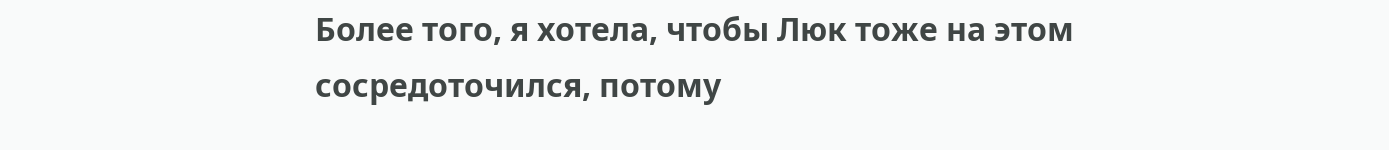Более того, я хотела, чтобы Люк тоже на этом сосредоточился, потому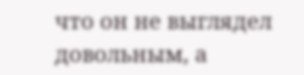что он не выглядел довольным, а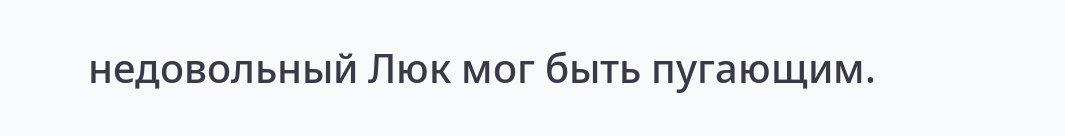недовольный Люк мог быть пугающим.